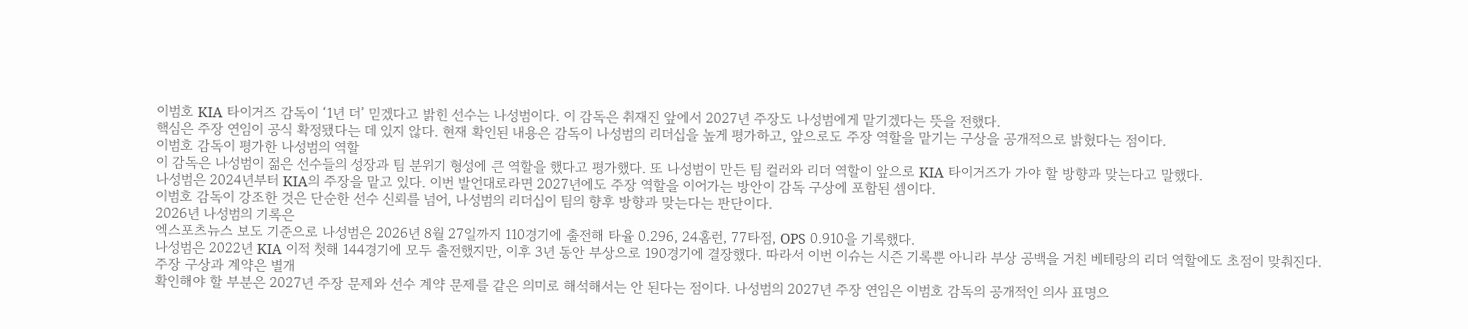이범호 KIA 타이거즈 감독이 ‘1년 더’ 믿겠다고 밝힌 선수는 나성범이다. 이 감독은 취재진 앞에서 2027년 주장도 나성범에게 맡기겠다는 뜻을 전했다.
핵심은 주장 연임이 공식 확정됐다는 데 있지 않다. 현재 확인된 내용은 감독이 나성범의 리더십을 높게 평가하고, 앞으로도 주장 역할을 맡기는 구상을 공개적으로 밝혔다는 점이다.
이범호 감독이 평가한 나성범의 역할
이 감독은 나성범이 젊은 선수들의 성장과 팀 분위기 형성에 큰 역할을 했다고 평가했다. 또 나성범이 만든 팀 컬러와 리더 역할이 앞으로 KIA 타이거즈가 가야 할 방향과 맞는다고 말했다.
나성범은 2024년부터 KIA의 주장을 맡고 있다. 이번 발언대로라면 2027년에도 주장 역할을 이어가는 방안이 감독 구상에 포함된 셈이다.
이범호 감독이 강조한 것은 단순한 선수 신뢰를 넘어, 나성범의 리더십이 팀의 향후 방향과 맞는다는 판단이다.
2026년 나성범의 기록은
엑스포츠뉴스 보도 기준으로 나성범은 2026년 8월 27일까지 110경기에 출전해 타율 0.296, 24홈런, 77타점, OPS 0.910을 기록했다.
나성범은 2022년 KIA 이적 첫해 144경기에 모두 출전했지만, 이후 3년 동안 부상으로 190경기에 결장했다. 따라서 이번 이슈는 시즌 기록뿐 아니라 부상 공백을 거친 베테랑의 리더 역할에도 초점이 맞춰진다.
주장 구상과 계약은 별개
확인해야 할 부분은 2027년 주장 문제와 선수 계약 문제를 같은 의미로 해석해서는 안 된다는 점이다. 나성범의 2027년 주장 연임은 이범호 감독의 공개적인 의사 표명으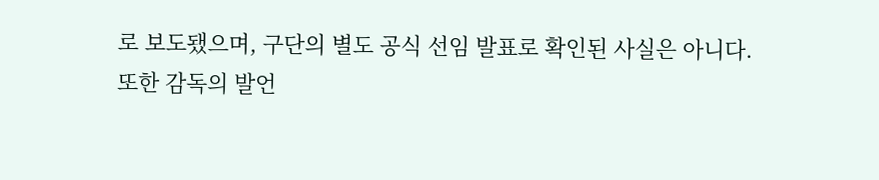로 보도됐으며, 구단의 별도 공식 선임 발표로 확인된 사실은 아니다.
또한 감독의 발언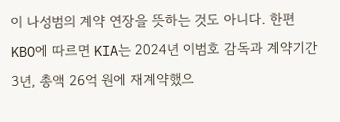이 나성범의 계약 연장을 뜻하는 것도 아니다. 한편 KBO에 따르면 KIA는 2024년 이범호 감독과 계약기간 3년, 총액 26억 원에 재계약했으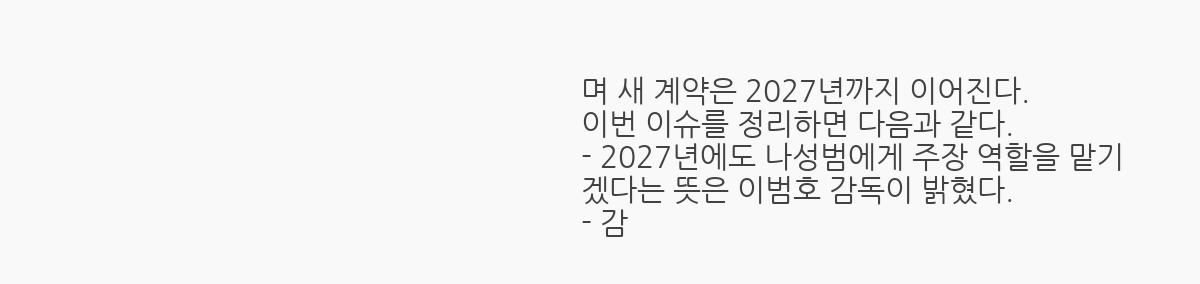며 새 계약은 2027년까지 이어진다.
이번 이슈를 정리하면 다음과 같다.
- 2027년에도 나성범에게 주장 역할을 맡기겠다는 뜻은 이범호 감독이 밝혔다.
- 감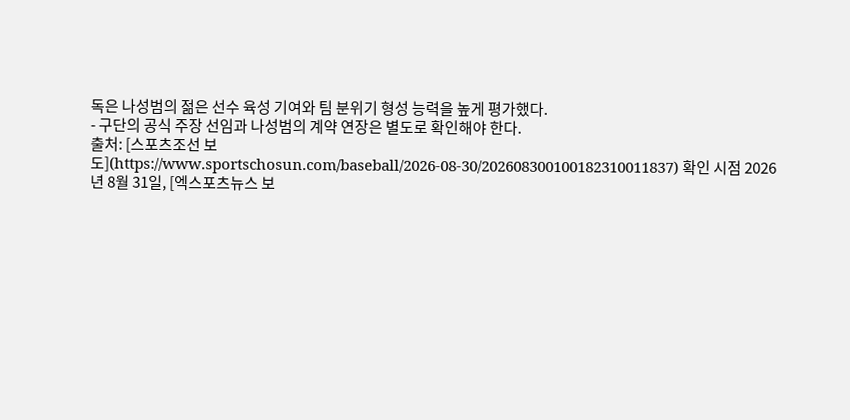독은 나성범의 젊은 선수 육성 기여와 팀 분위기 형성 능력을 높게 평가했다.
- 구단의 공식 주장 선임과 나성범의 계약 연장은 별도로 확인해야 한다.
출처: [스포츠조선 보도](https://www.sportschosun.com/baseball/2026-08-30/202608300100182310011837) 확인 시점 2026년 8월 31일, [엑스포츠뉴스 보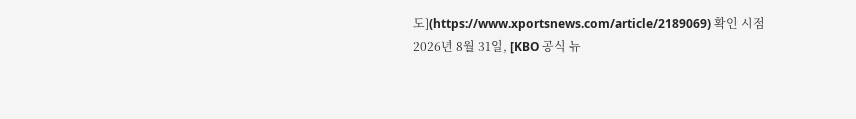도](https://www.xportsnews.com/article/2189069) 확인 시점 2026년 8월 31일, [KBO 공식 뉴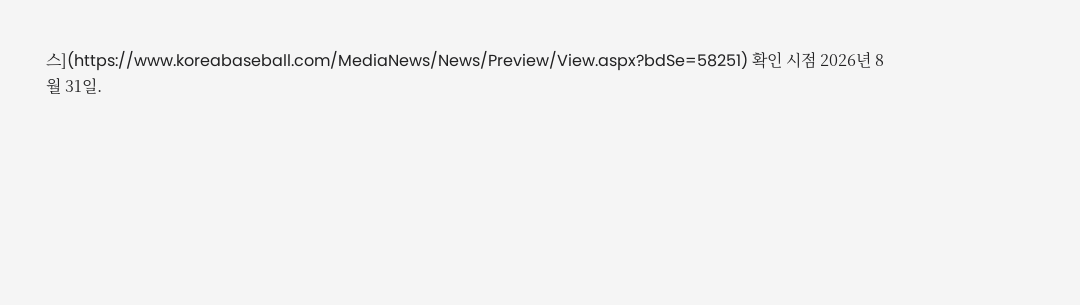스](https://www.koreabaseball.com/MediaNews/News/Preview/View.aspx?bdSe=58251) 확인 시점 2026년 8월 31일.